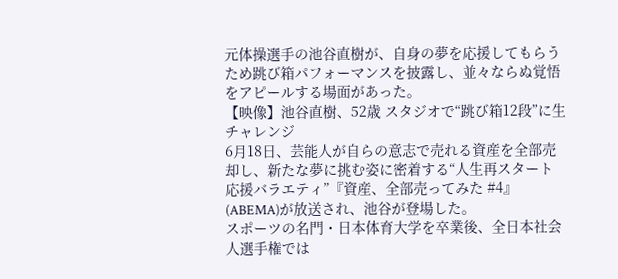元体操選手の池谷直樹が、自身の夢を応援してもらうため跳び箱パフォーマンスを披露し、並々ならぬ覚悟をアピールする場面があった。
【映像】池谷直樹、52歳 スタジオで“跳び箱12段”に生チャレンジ
6月18日、芸能人が自らの意志で売れる資産を全部売却し、新たな夢に挑む姿に密着する“人生再スタート応援バラエティ”『資産、全部売ってみた #4』(ABEMA)が放送され、池谷が登場した。
スポーツの名門・日本体育大学を卒業後、全日本社会人選手権では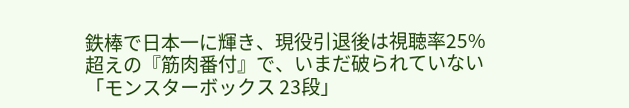鉄棒で日本一に輝き、現役引退後は視聴率25%超えの『筋肉番付』で、いまだ破られていない「モンスターボックス 23段」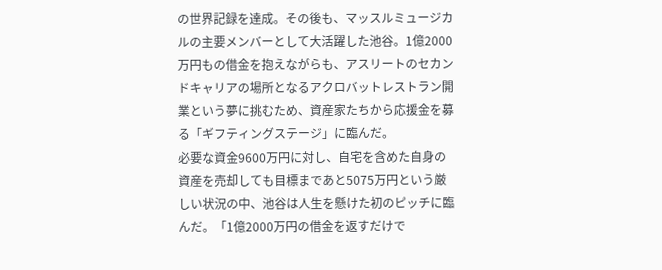の世界記録を達成。その後も、マッスルミュージカルの主要メンバーとして大活躍した池谷。1億2000万円もの借金を抱えながらも、アスリートのセカンドキャリアの場所となるアクロバットレストラン開業という夢に挑むため、資産家たちから応援金を募る「ギフティングステージ」に臨んだ。
必要な資金9600万円に対し、自宅を含めた自身の資産を売却しても目標まであと5075万円という厳しい状況の中、池谷は人生を懸けた初のピッチに臨んだ。「1億2000万円の借金を返すだけで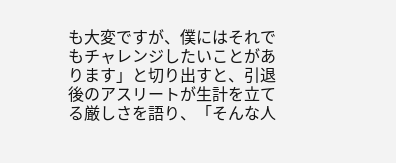も大変ですが、僕にはそれでもチャレンジしたいことがあります」と切り出すと、引退後のアスリートが生計を立てる厳しさを語り、「そんな人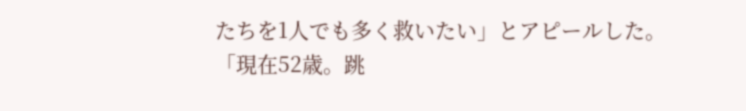たちを1人でも多く救いたい」とアピールした。
「現在52歳。跳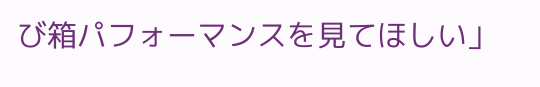び箱パフォーマンスを見てほしい」